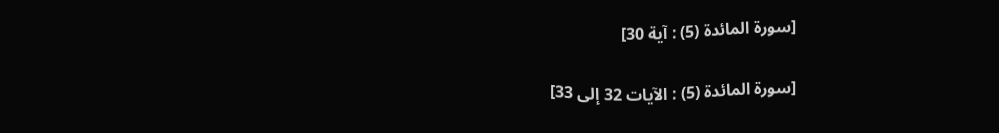[سورة المائدة (5) : آية 30]

[سورة المائدة (5) : الآيات 32 إلى 33]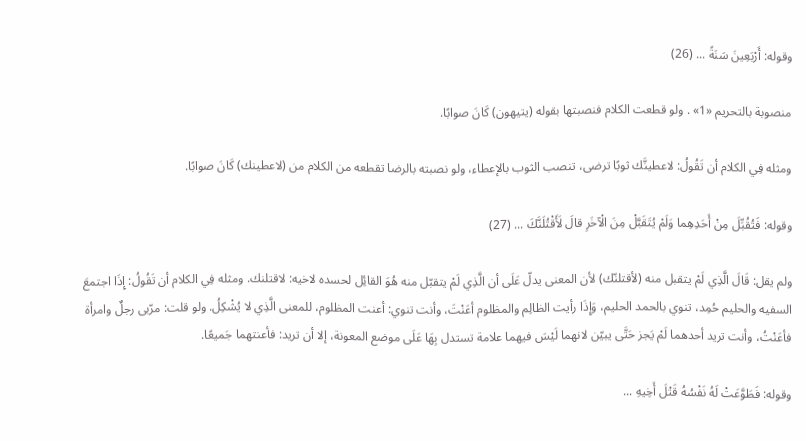وقوله: أَرْبَعِينَ سَنَةً ... (26)

منصوبة بالتحريم «1» . ولو قطعت الكلام فنصبتها بقوله (يتيهون) كَانَ صوابًا.

ومثله فِي الكلام أن تَقُولُ: لاعطينَّك ثوبًا ترضى، تنصب الثوب بالإعطاء، ولو نصبته بالرضا تقطعه من الكلام من (لاعطينك) كَانَ صوابًا.

وقوله: فَتُقُبِّلَ مِنْ أَحَدِهِما وَلَمْ يُتَقَبَّلْ مِنَ الْآخَرِ قالَ لَأَقْتُلَنَّكَ ... (27)

ولم يقل: قَالَ الَّذِي لَمْ يتقبل منه (لأقتلنّك) لأن المعنى يدلّ عَلَى أن الَّذِي لَمْ يتقبّل منه هُوَ القائِل لحسده لاخيه: لاقتلنك. ومثله فِي الكلام أن تَقُولُ: إِذَا اجتمعَ السفيه والحليم حُمِد، تنوي بالحمد الحليم، وَإِذَا رأيت الظالِم والمظلوم أعَنْتَ، وأنت تنوي: أعنت المظلوم، للمعنى الَّذِي لا يُشْكِلُ. ولو قلت: مرّبى رجلٌ وامرأة فأعَنْتُ، وأنت تريد أحدهما لَمْ يَجز حَتَّى يبيّن لانهما لَيْسَ فيهما علامة تستدل بِهَا عَلَى موضع المعونة، إلا أن تريد: فأعنتهما جَميعًا.

وقوله: فَطَوَّعَتْ لَهُ نَفْسُهُ قَتْلَ أَخِيهِ ...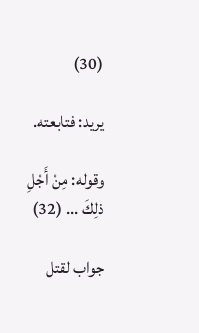(30)

يريد: فتابعته.

وقوله: مِنْ أَجْلِ ذلِكَ ... (32)

جواب لقتل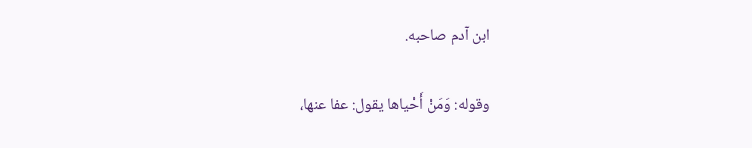ابن آدم صاحبه.

وقوله: وَمَنْ أَحْياها يقول: عفا عنها،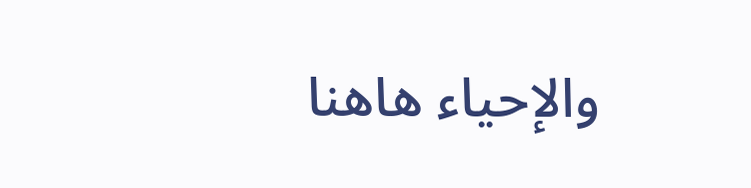والإحياء هاهنا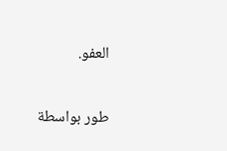العفو.

طور بواسطة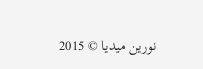نورين ميديا © 2015